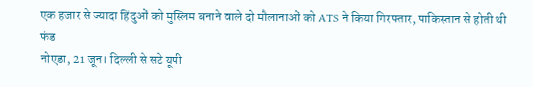एक हजार से ज्यादा हिंदुओं को मुस्लिम बनाने वाले दो मौलानाओं को ATS ने किया गिरफ्तार, पाकिस्तान से होती थी फंड
नोएडा, 21 जून। दिल्ली से सटे यूपी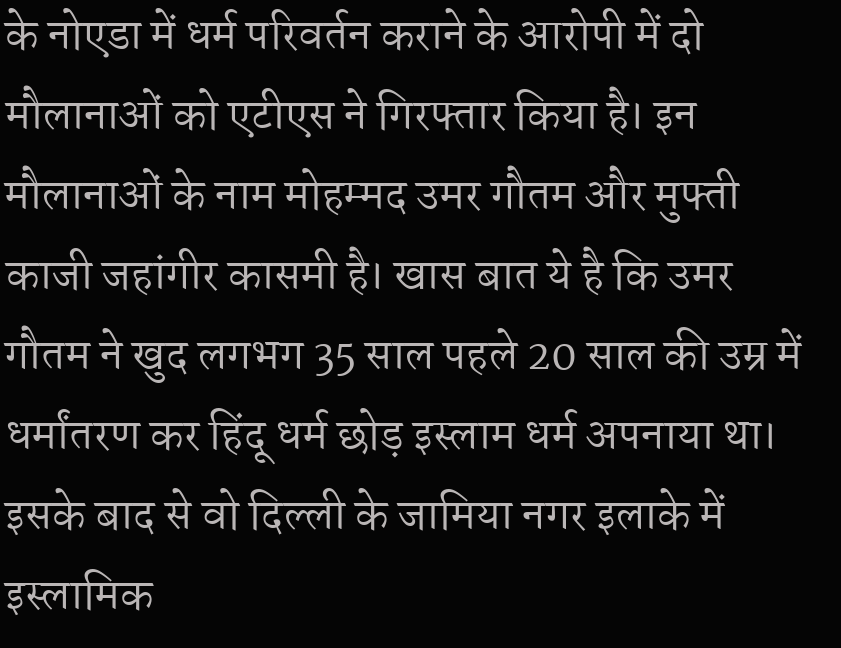के नोएडा में धर्म परिवर्तन कराने के आरोपी में दो मौलानाओं को एटीएस ने गिरफ्तार किया है। इन मौलानाओं के नाम मोहम्मद उमर गौतम और मुफ्ती काजी जहांगीर कासमी है। खास बात ये है कि उमर गौतम ने खुद लगभग 35 साल पहले 20 साल की उम्र में धर्मांतरण कर हिंदू धर्म छोड़ इस्लाम धर्म अपनाया था। इसके बाद से वो दिल्ली के जामिया नगर इलाके में इस्लामिक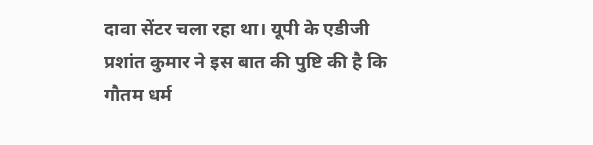दावा सेंटर चला रहा था। यूपी के एडीजी प्रशांत कुमार ने इस बात की पुष्टि की है कि गौतम धर्म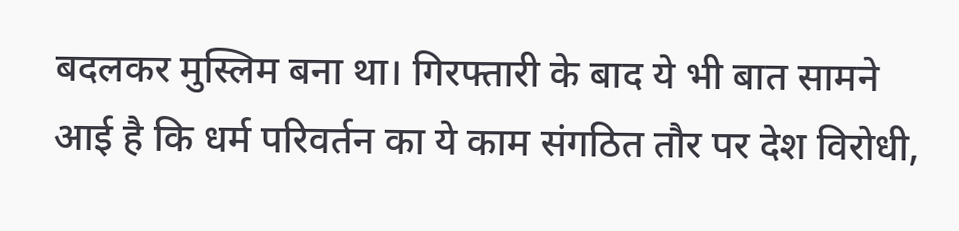बदलकर मुस्लिम बना था। गिरफ्तारी के बाद ये भी बात सामने आई है कि धर्म परिवर्तन का ये काम संगठित तौर पर देश विरोधी,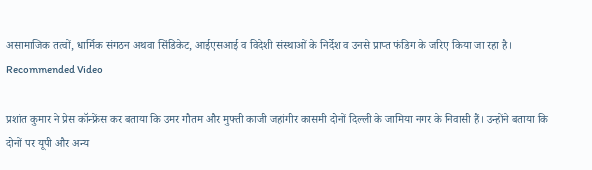असामाजिक तत्वों, धार्मिक संगठन अथवा सिंडिकेट, आईएसआई व विदेशी संस्थाओं के निर्देश व उनसे प्राप्त फंडिग के जरिए किया जा रहा है।
Recommended Video

प्रशांत कुमार ने प्रेस कॉन्फ्रेंस कर बताया कि उमर गौतम और मुफ्ती काजी जहांगीर कासमी दोनों दिल्ली के जामिया नगर के निवासी हैं। उन्होंने बताया कि दोनों पर यूपी और अन्य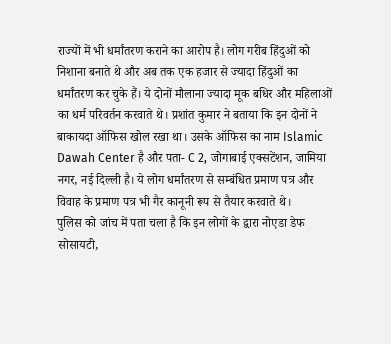राज्यों में भी धर्मांतरण कराने का आरोप है। लोग गरीब हिंदुओं को निशाना बनाते थे और अब तक एक हजार से ज्यादा हिंदुओं का धर्मांतरण कर चुके हैं। ये दोनों मौलाना ज्यादा मूक बधिर और महिलाओं का धर्म परिवर्तन करवाते थे। प्रशांत कुमार ने बताया कि इन दोनों ने बाकायदा ऑफिस खोल रखा था। उसके ऑफिस का नाम Islamic Dawah Center है और पता- C 2, जोगाबाई एक्सटेंशन, जामिया नगर, नई दिल्ली है। ये लोग धर्मांतरण से सम्बंधित प्रमाण पत्र और विवाह के प्रमाण पत्र भी गैर कानूनी रूप से तैयार करवाते थे।
पुलिस को जांच में पता चला है कि इन लोगों के द्वारा नोएडा डेफ सोसायटी,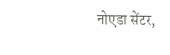नोएडा सेंटर,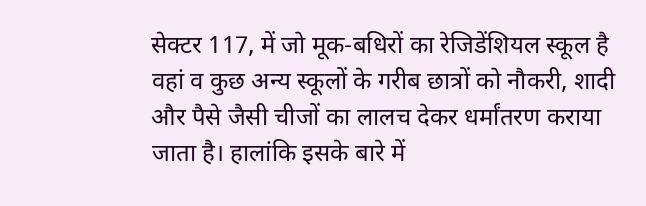सेक्टर 117, में जो मूक-बधिरों का रेजिडेंशियल स्कूल है वहां व कुछ अन्य स्कूलों के गरीब छात्रों को नौकरी, शादी और पैसे जैसी चीजों का लालच देकर धर्मांतरण कराया जाता है। हालांकि इसके बारे में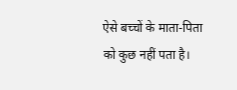ऐसे बच्चों के माता-पिता को कुछ नहीं पता है।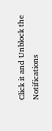Click it and Unblock the Notifications